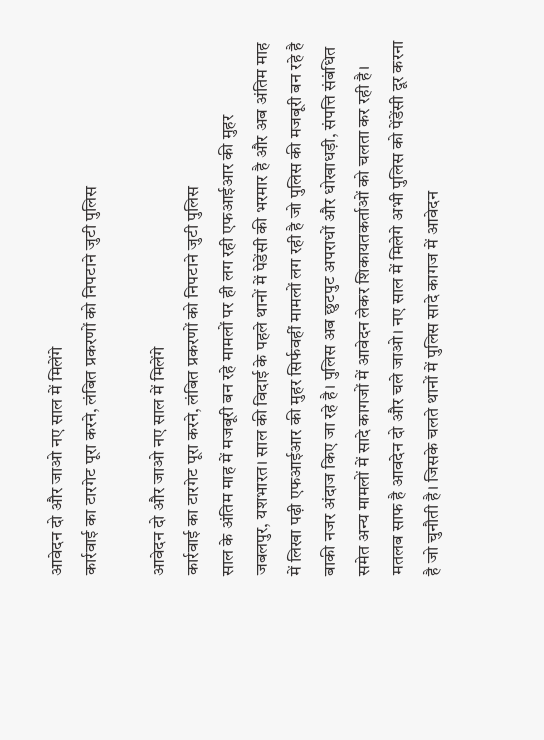आवेदन दो और जाओ नए साल में मिलेंगे
कार्रवाई का टारगेट पूरा करने, लंबित प्रकरणों को निपटाने जुटी पुलिस

आवेदन दो और जाओ नए साल में मिलेंगे
कार्रवाई का टारगेट पूरा करने, लंबित प्रकरणों को निपटाने जुटी पुलिस
साल के अंतिम माह में मजबूरी बन रहे मामलों पर ही लग रही एफआईआर की मुहर
जबलपुर, यशभारत। साल की विदाई के पहले थानों में पेडेंसी की भरमार है और अब अंतिम माह में लिखा पढ़ी एफआईआर की मुहर सिर्फवहीं मामलों लग रही है जो पुलिस की मजबूरी बन रहे है बाकी नजर अंदाज किए जा रहे है। पुलिस अब छुटपुट अपराधों और धोखाधड़ी, संपत्ति संबंधित समेत अन्य मामलों में सादे कागजों में आवेदन लेकर शिकायतकर्ताओं को चलता कर रही है।
मतलब साफ है आवदेन दो और चले जाओ। नए साल में मिलेगे अभी पुलिस को पेंडेंसी दूर करना है जो चुनौती है। जिसके चलते थानों में पुलिस सादे कागज में आवेदन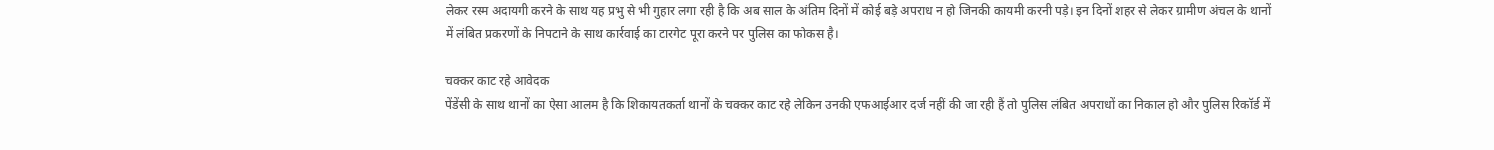लेकर रस्म अदायगी करने के साथ यह प्रभु से भी गुहार लगा रही है कि अब साल के अंतिम दिनों में कोई बड़े अपराध न हो जिनकी कायमी करनी पड़े। इन दिनों शहर से लेकर ग्रामीण अंचल के थानों में लंबित प्रकरणों के निपटाने के साथ कार्रवाई का टारगेट पूरा करने पर पुलिस का फोकस है।

चक्कर काट रहे आवेदक
पेंडेंसी के साथ थानों का ऐसा आलम है कि शिकायतकर्ता थानों के चक्कर काट रहे लेकिन उनकी एफआईआर दर्ज नहीं की जा रही हैं तो पुलिस लंबित अपराधों का निकाल हो और पुलिस रिकॉर्ड में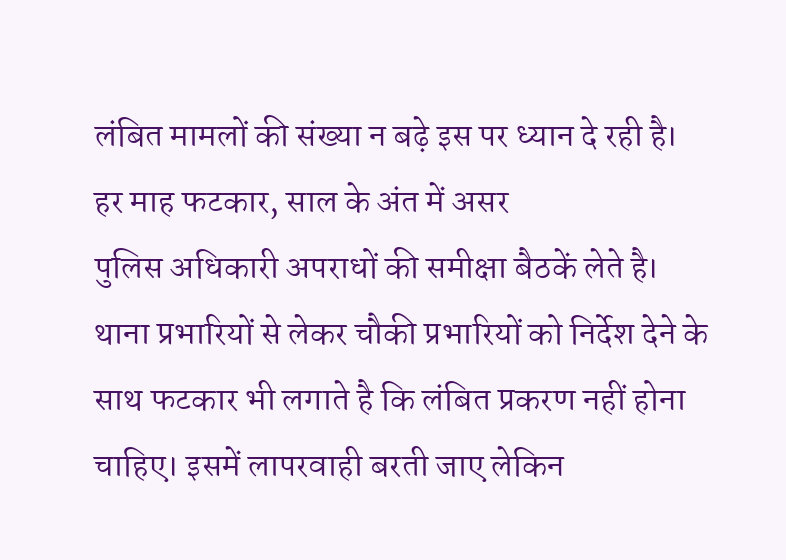लंबित मामलों की संख्या न बढ़े इस पर ध्यान दे रही है।
हर माह फटकार, साल के अंत में असर
पुलिस अधिकारी अपराधों की समीक्षा बैठकें लेते है। थाना प्रभारियों से लेकर चौकी प्रभारियों को निर्देश देने के साथ फटकार भी लगाते है कि लंबित प्रकरण नहीं होना चाहिए। इसमें लापरवाही बरती जाए लेकिन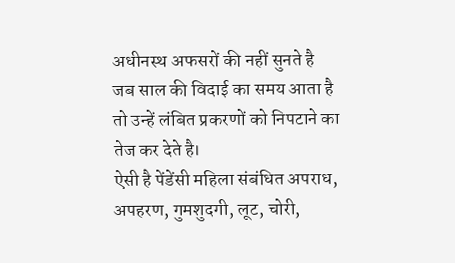अधीनस्थ अफसरों की नहीं सुनते है जब साल की विदाई का समय आता है तो उन्हें लंबित प्रकरणों को निपटाने का तेज कर देते है।
ऐसी है पेंडेंसी महिला संबंधित अपराध, अपहरण, गुमशुदगी, लूट, चोरी,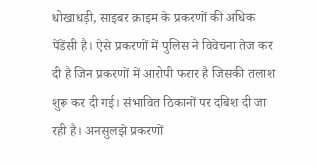धोखाधड़ी, साइबर क्राइम के प्रकरणों की अधिक पेंडेंसी है। ऐसे प्रकरणों में पुलिस ने विवेचना तेज कर दी है जिन प्रकरणों में आरोपी फरार है जिसकी तलाश शुरू कर दी गई। संभावित ठिकानों पर दबिश दी जा रही है। अनसुलझे प्रकरणों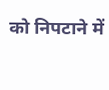को निपटाने में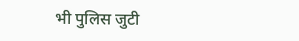भी पुलिस जुटी